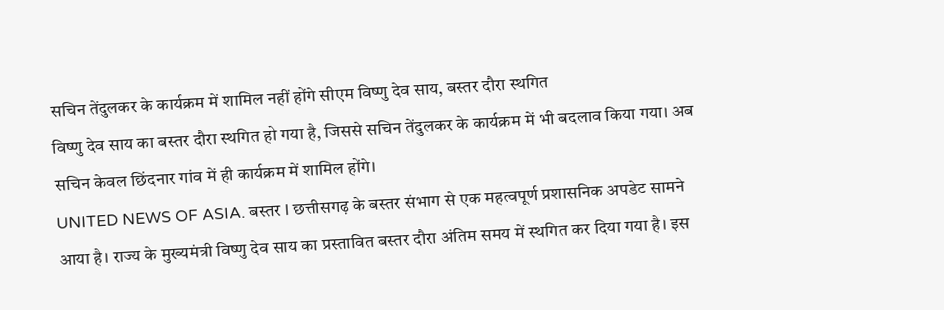सचिन तेंदुलकर के कार्यक्रम में शामिल नहीं होंगे सीएम विष्णु देव साय, बस्तर दौरा स्थगित
विष्णु देव साय का बस्तर दौरा स्थगित हो गया है, जिससे सचिन तेंदुलकर के कार्यक्रम में भी बदलाव किया गया। अब सचिन केवल छिंदनार गांव में ही कार्यक्रम में शामिल होंगे।
UNITED NEWS OF ASIA. बस्तर l छत्तीसगढ़ के बस्तर संभाग से एक महत्वपूर्ण प्रशासनिक अपडेट सामने आया है। राज्य के मुख्यमंत्री विष्णु देव साय का प्रस्तावित बस्तर दौरा अंतिम समय में स्थगित कर दिया गया है। इस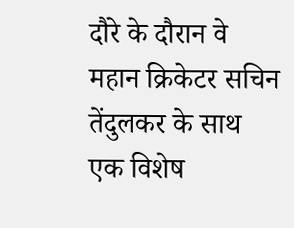दौरे के दौरान वे महान क्रिकेटर सचिन तेंदुलकर के साथ एक विशेष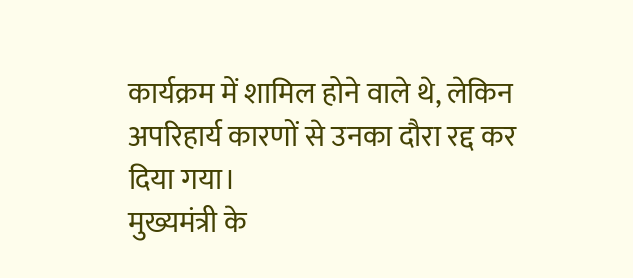कार्यक्रम में शामिल होने वाले थे, लेकिन अपरिहार्य कारणों से उनका दौरा रद्द कर दिया गया।
मुख्यमंत्री के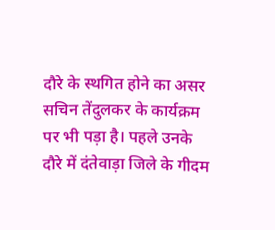दौरे के स्थगित होने का असर सचिन तेंदुलकर के कार्यक्रम पर भी पड़ा है। पहले उनके दौरे में दंतेवाड़ा जिले के गीदम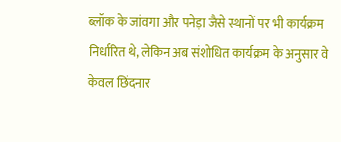ब्लॉक के जांवगा और पनेड़ा जैसे स्थानों पर भी कार्यक्रम निर्धारित थे, लेकिन अब संशोधित कार्यक्रम के अनुसार वे केवल छिंदनार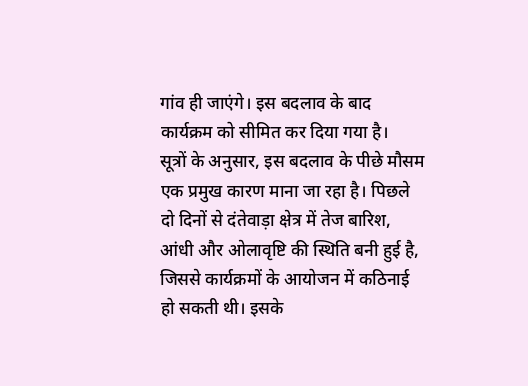गांव ही जाएंगे। इस बदलाव के बाद कार्यक्रम को सीमित कर दिया गया है।
सूत्रों के अनुसार, इस बदलाव के पीछे मौसम एक प्रमुख कारण माना जा रहा है। पिछले दो दिनों से दंतेवाड़ा क्षेत्र में तेज बारिश, आंधी और ओलावृष्टि की स्थिति बनी हुई है, जिससे कार्यक्रमों के आयोजन में कठिनाई हो सकती थी। इसके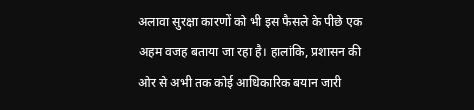अलावा सुरक्षा कारणों को भी इस फैसले के पीछे एक अहम वजह बताया जा रहा है। हालांकि, प्रशासन की ओर से अभी तक कोई आधिकारिक बयान जारी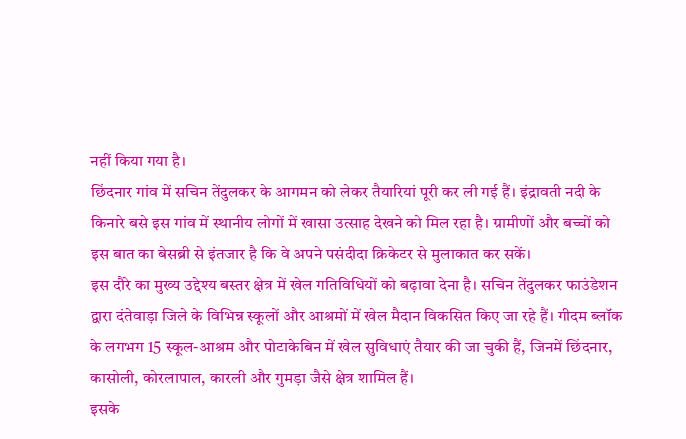नहीं किया गया है।
छिंदनार गांव में सचिन तेंदुलकर के आगमन को लेकर तैयारियां पूरी कर ली गई हैं। इंद्रावती नदी के किनारे बसे इस गांव में स्थानीय लोगों में खासा उत्साह देखने को मिल रहा है। ग्रामीणों और बच्चों को इस बात का बेसब्री से इंतजार है कि वे अपने पसंदीदा क्रिकेटर से मुलाकात कर सकें।
इस दौरे का मुख्य उद्देश्य बस्तर क्षेत्र में खेल गतिविधियों को बढ़ावा देना है। सचिन तेंदुलकर फाउंडेशन द्वारा दंतेवाड़ा जिले के विभिन्न स्कूलों और आश्रमों में खेल मैदान विकसित किए जा रहे हैं। गीदम ब्लॉक के लगभग 15 स्कूल-आश्रम और पोटाकेबिन में खेल सुविधाएं तैयार की जा चुकी हैं, जिनमें छिंदनार, कासोली, कोरलापाल, कारली और गुमड़ा जैसे क्षेत्र शामिल हैं।
इसके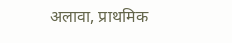अलावा, प्राथमिक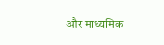और माध्यमिक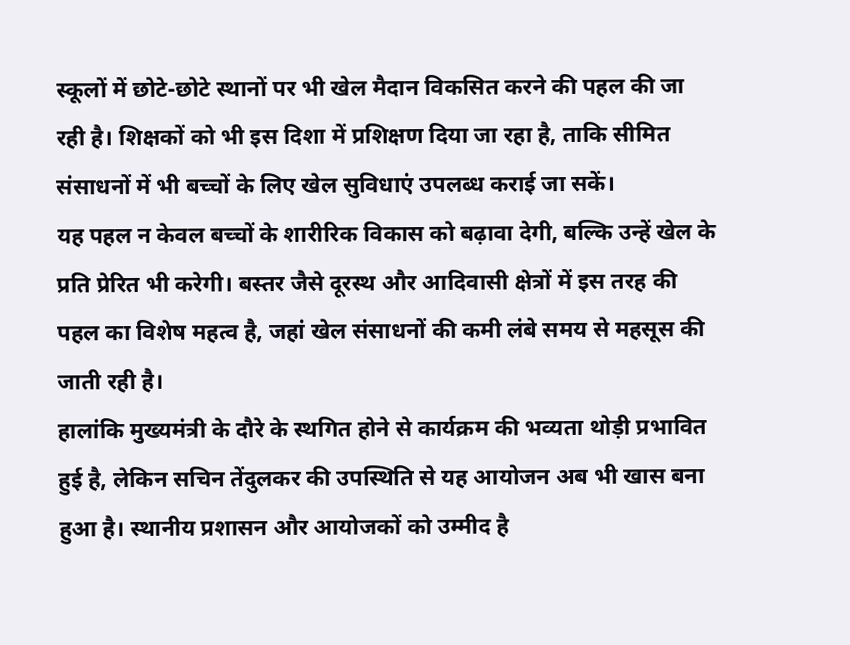स्कूलों में छोटे-छोटे स्थानों पर भी खेल मैदान विकसित करने की पहल की जा रही है। शिक्षकों को भी इस दिशा में प्रशिक्षण दिया जा रहा है, ताकि सीमित संसाधनों में भी बच्चों के लिए खेल सुविधाएं उपलब्ध कराई जा सकें।
यह पहल न केवल बच्चों के शारीरिक विकास को बढ़ावा देगी, बल्कि उन्हें खेल के प्रति प्रेरित भी करेगी। बस्तर जैसे दूरस्थ और आदिवासी क्षेत्रों में इस तरह की पहल का विशेष महत्व है, जहां खेल संसाधनों की कमी लंबे समय से महसूस की जाती रही है।
हालांकि मुख्यमंत्री के दौरे के स्थगित होने से कार्यक्रम की भव्यता थोड़ी प्रभावित हुई है, लेकिन सचिन तेंदुलकर की उपस्थिति से यह आयोजन अब भी खास बना हुआ है। स्थानीय प्रशासन और आयोजकों को उम्मीद है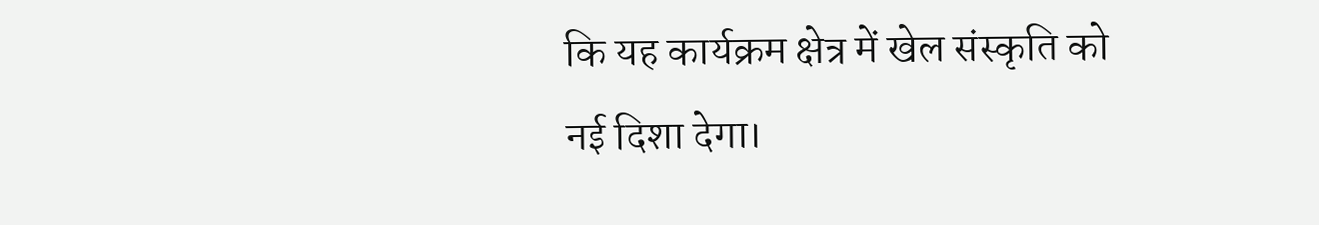कि यह कार्यक्रम क्षेत्र में खेल संस्कृति को नई दिशा देगा।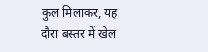कुल मिलाकर, यह दौरा बस्तर में खेल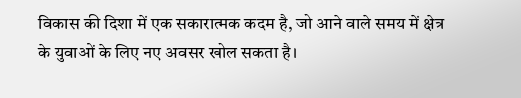विकास की दिशा में एक सकारात्मक कदम है, जो आने वाले समय में क्षेत्र के युवाओं के लिए नए अवसर खोल सकता है।